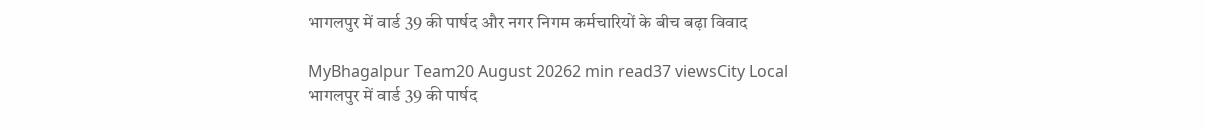भागलपुर में वार्ड 39 की पार्षद और नगर निगम कर्मचारियों के बीच बढ़ा विवाद

MyBhagalpur Team20 August 20262 min read37 viewsCity Local
भागलपुर में वार्ड 39 की पार्षद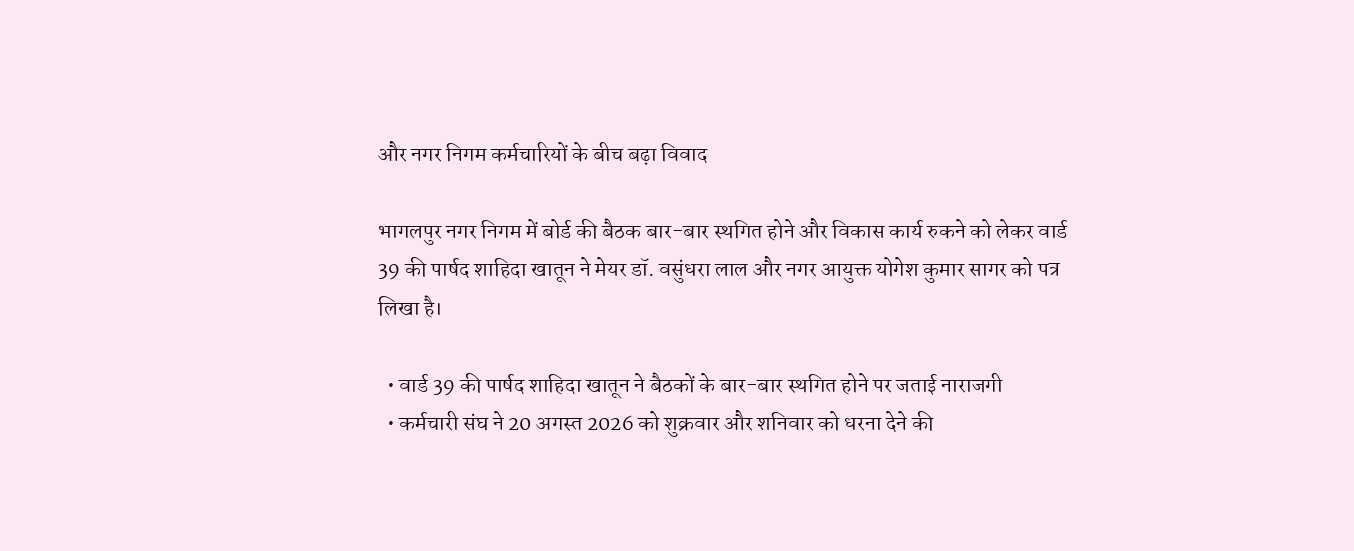और नगर निगम कर्मचारियों के बीच बढ़ा विवाद

भागलपुर नगर निगम में बोर्ड की बैठक बार-बार स्थगित होने और विकास कार्य रुकने को लेकर वार्ड 39 की पार्षद शाहिदा खातून ने मेयर डॉ. वसुंधरा लाल और नगर आयुक्त योगेश कुमार सागर को पत्र लिखा है।

  • वार्ड 39 की पार्षद शाहिदा खातून ने बैठकों के बार-बार स्थगित होने पर जताई नाराजगी
  • कर्मचारी संघ ने 20 अगस्त 2026 को शुक्रवार और शनिवार को धरना देने की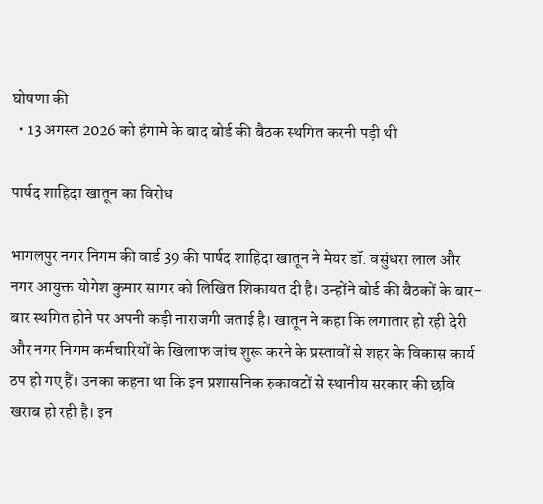घोषणा की
  • 13 अगस्त 2026 को हंगामे के बाद बोर्ड की बैठक स्थगित करनी पड़ी थी

पार्षद शाहिदा खातून का विरोध

भागलपुर नगर निगम की वार्ड 39 की पार्षद शाहिदा खातून ने मेयर डॉ. वसुंधरा लाल और नगर आयुक्त योगेश कुमार सागर को लिखित शिकायत दी है। उन्होंने बोर्ड की बैठकों के बार-बार स्थगित होने पर अपनी कड़ी नाराजगी जताई है। खातून ने कहा कि लगातार हो रही देरी और नगर निगम कर्मचारियों के खिलाफ जांच शुरू करने के प्रस्तावों से शहर के विकास कार्य ठप हो गए हैं। उनका कहना था कि इन प्रशासनिक रुकावटों से स्थानीय सरकार की छवि खराब हो रही है। इन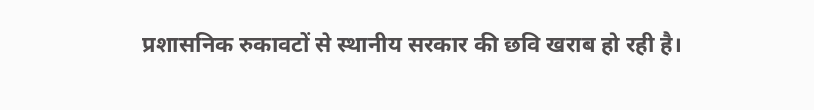प्रशासनिक रुकावटों से स्थानीय सरकार की छवि खराब हो रही है।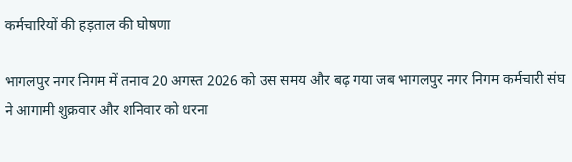कर्मचारियों की हड़ताल की घोषणा

भागलपुर नगर निगम में तनाव 20 अगस्त 2026 को उस समय और बढ़ गया जब भागलपुर नगर निगम कर्मचारी संघ ने आगामी शुक्रवार और शनिवार को धरना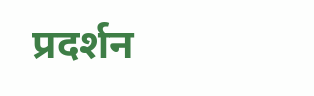प्रदर्शन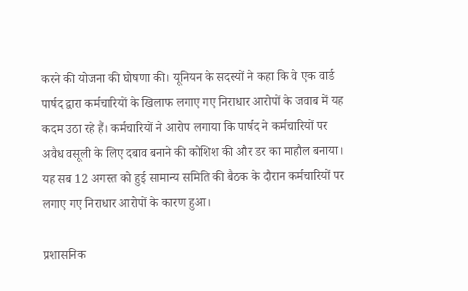करने की योजना की घोषणा की। यूनियन के सदस्यों ने कहा कि वे एक वार्ड पार्षद द्वारा कर्मचारियों के खिलाफ लगाए गए निराधार आरोपों के जवाब में यह कदम उठा रहे हैं। कर्मचारियों ने आरोप लगाया कि पार्षद ने कर्मचारियों पर अवैध वसूली के लिए दबाव बनाने की कोशिश की और डर का माहौल बनाया। यह सब 12 अगस्त को हुई सामान्य समिति की बैठक के दौरान कर्मचारियों पर लगाए गए निराधार आरोपों के कारण हुआ।

प्रशासनिक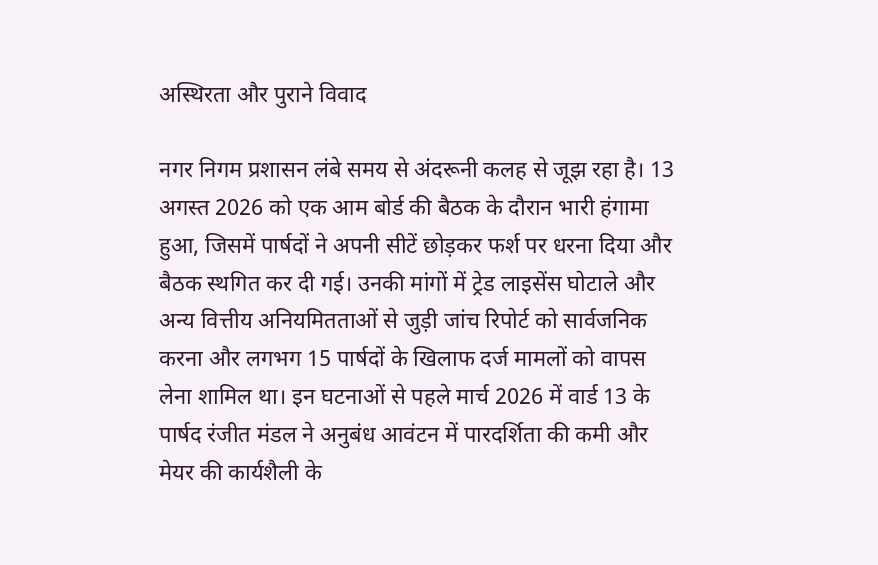अस्थिरता और पुराने विवाद

नगर निगम प्रशासन लंबे समय से अंदरूनी कलह से जूझ रहा है। 13 अगस्त 2026 को एक आम बोर्ड की बैठक के दौरान भारी हंगामा हुआ, जिसमें पार्षदों ने अपनी सीटें छोड़कर फर्श पर धरना दिया और बैठक स्थगित कर दी गई। उनकी मांगों में ट्रेड लाइसेंस घोटाले और अन्य वित्तीय अनियमितताओं से जुड़ी जांच रिपोर्ट को सार्वजनिक करना और लगभग 15 पार्षदों के खिलाफ दर्ज मामलों को वापस लेना शामिल था। इन घटनाओं से पहले मार्च 2026 में वार्ड 13 के पार्षद रंजीत मंडल ने अनुबंध आवंटन में पारदर्शिता की कमी और मेयर की कार्यशैली के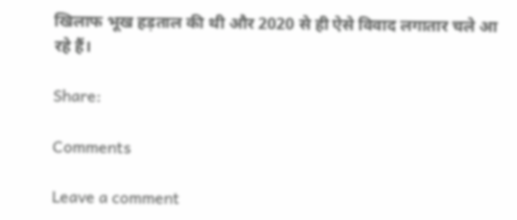खिलाफ भूख हड़ताल की थी और 2020 से ही ऐसे विवाद लगातार चले आ रहे हैं।

Share:

Comments

Leave a comment